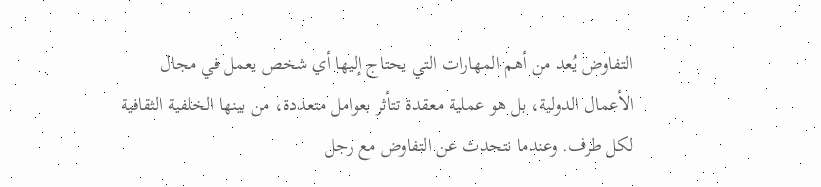التفاوض يُعد من أهم المهارات التي يحتاج إليها أي شخص يعمل في مجال الأعمال الدولية، بل هو عملية معقدة تتأثر بعوامل متعددة، من بينها الخلفية الثقافية لكل طرف. وعندما نتحدث عن التفاوض مع رجل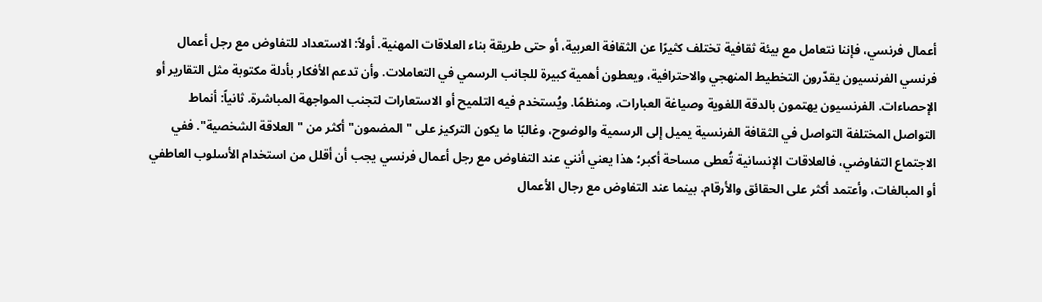أعمال فرنسي، فإننا نتعامل مع بيئة ثقافية تختلف كثيرًا عن الثقافة العربية، أو حتى طريقة بناء العلاقات المهنية. أولاً: الاستعداد للتفاوض مع رجل أعمال فرنسي الفرنسيون يقدّرون التخطيط المنهجي والاحترافية، ويعطون أهمية كبيرة للجانب الرسمي في التعاملات. وأن تدعم الأفكار بأدلة مكتوبة مثل التقارير أو الإحصاءات. الفرنسيون يهتمون بالدقة اللغوية وصياغة العبارات، ومنظمًا. ويُستخدم فيه التلميح أو الاستعارات لتجنب المواجهة المباشرة. ثانياً: أنماط التواصل المختلفة التواصل في الثقافة الفرنسية يميل إلى الرسمية والوضوح، وغالبًا ما يكون التركيز على "المضمون" أكثر من "العلاقة الشخصية". ففي الاجتماع التفاوضي، فالعلاقات الإنسانية تُعطى مساحة أكبر؛ هذا يعني أنني عند التفاوض مع رجل أعمال فرنسي يجب أن أقلل من استخدام الأسلوب العاطفي أو المبالغات، وأعتمد أكثر على الحقائق والأرقام. بينما عند التفاوض مع رجال الأعمال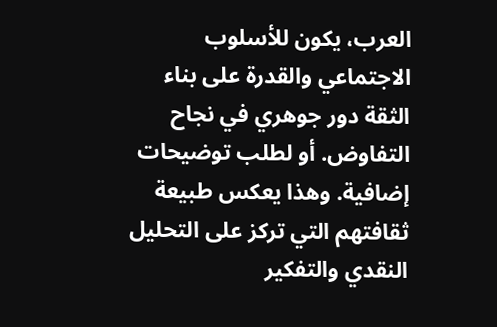العرب، يكون للأسلوب الاجتماعي والقدرة على بناء الثقة دور جوهري في نجاح التفاوض. أو لطلب توضيحات إضافية. وهذا يعكس طبيعة ثقافتهم التي تركز على التحليل النقدي والتفكير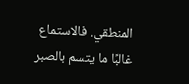المنطقي. فالاستماع غالبًا ما يتسم بالصبر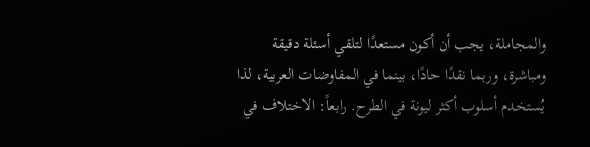والمجاملة، يجب أن أكون مستعدًا لتلقي أسئلة دقيقة ومباشرة، وربما نقدًا حادًا، بينما في المفاوضات العربية، لذا يُستخدم أسلوب أكثر ليونة في الطرح. رابعاً: الاختلاف في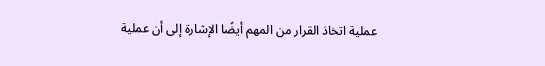عملية اتخاذ القرار من المهم أيضًا الإشارة إلى أن عملية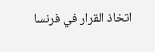اتخاذ القرار في فرنسا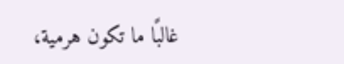غالبًا ما تكون هرمية،